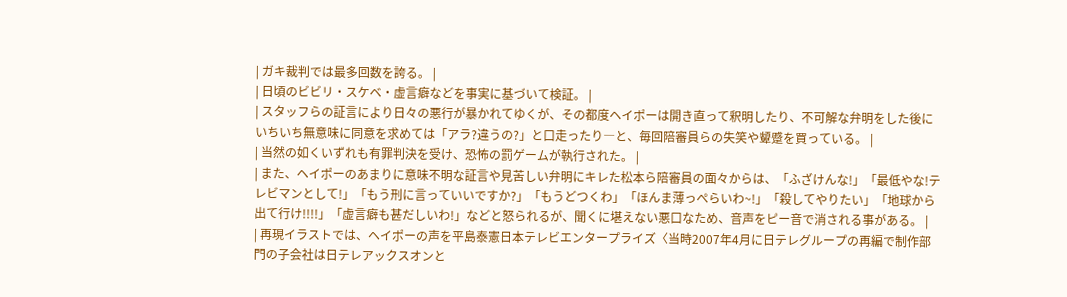| ガキ裁判では最多回数を誇る。 |
| 日頃のビビリ・スケベ・虚言癖などを事実に基づいて検証。 |
| スタッフらの証言により日々の悪行が暴かれてゆくが、その都度ヘイポーは開き直って釈明したり、不可解な弁明をした後にいちいち無意味に同意を求めては「アラ?違うの?」と口走ったり―と、毎回陪審員らの失笑や顰蹙を買っている。 |
| 当然の如くいずれも有罪判決を受け、恐怖の罰ゲームが執行された。 |
| また、ヘイポーのあまりに意味不明な証言や見苦しい弁明にキレた松本ら陪審員の面々からは、「ふざけんな!」「最低やな!テレビマンとして!」「もう刑に言っていいですか?」「もうどつくわ」「ほんま薄っぺらいわ~!」「殺してやりたい」「地球から出て行け!!!!」「虚言癖も甚だしいわ!」などと怒られるが、聞くに堪えない悪口なため、音声をピー音で消される事がある。 |
| 再現イラストでは、ヘイポーの声を平島泰憲日本テレビエンタープライズ〈当時2007年4月に日テレグループの再編で制作部門の子会社は日テレアックスオンと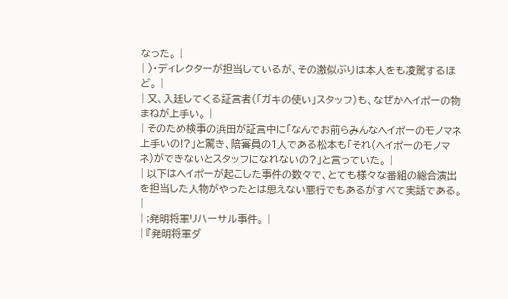なった。 |
| 〉・ディレクターが担当しているが、その激似ぶりは本人をも凌駕するほど。 |
| 又、入廷してくる証言者(「ガキの使い」スタッフ)も、なぜかヘイポーの物まねが上手い。 |
| そのため検事の浜田が証言中に「なんでお前らみんなヘイポーのモノマネ上手いの!?」と驚き、陪審員の1人である松本も「それ(ヘイポーのモノマネ)ができないとスタッフになれないの?」と言っていた。 |
| 以下はヘイポーが起こした事件の数々で、とても様々な番組の総合演出を担当した人物がやったとは思えない悪行でもあるがすべて実話である。 |
| ;発明将軍リハーサル事件。 |
| 『発明将軍ダ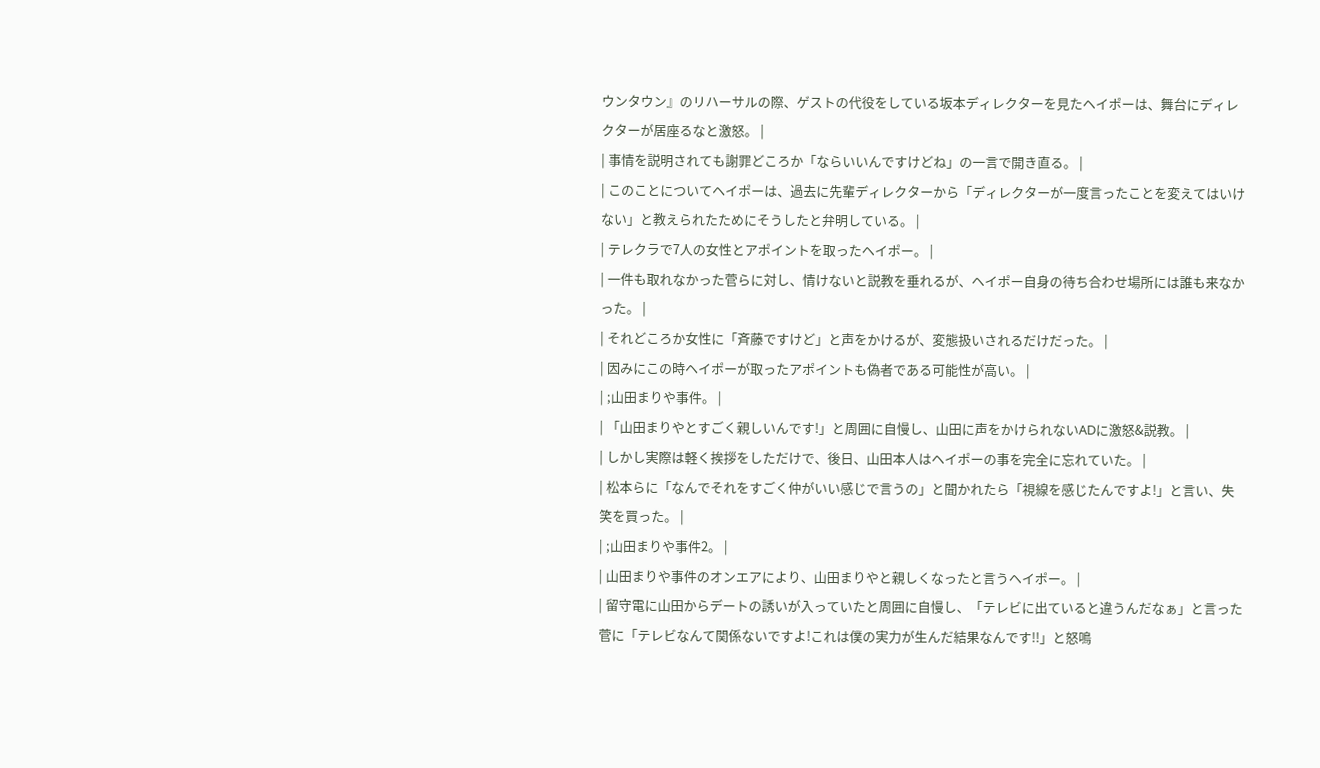ウンタウン』のリハーサルの際、ゲストの代役をしている坂本ディレクターを見たヘイポーは、舞台にディレクターが居座るなと激怒。 |
| 事情を説明されても謝罪どころか「ならいいんですけどね」の一言で開き直る。 |
| このことについてヘイポーは、過去に先輩ディレクターから「ディレクターが一度言ったことを変えてはいけない」と教えられたためにそうしたと弁明している。 |
| テレクラで7人の女性とアポイントを取ったヘイポー。 |
| 一件も取れなかった菅らに対し、情けないと説教を垂れるが、ヘイポー自身の待ち合わせ場所には誰も来なかった。 |
| それどころか女性に「斉藤ですけど」と声をかけるが、変態扱いされるだけだった。 |
| 因みにこの時ヘイポーが取ったアポイントも偽者である可能性が高い。 |
| ;山田まりや事件。 |
| 「山田まりやとすごく親しいんです!」と周囲に自慢し、山田に声をかけられないADに激怒&説教。 |
| しかし実際は軽く挨拶をしただけで、後日、山田本人はヘイポーの事を完全に忘れていた。 |
| 松本らに「なんでそれをすごく仲がいい感じで言うの」と聞かれたら「視線を感じたんですよ!」と言い、失笑を買った。 |
| ;山田まりや事件2。 |
| 山田まりや事件のオンエアにより、山田まりやと親しくなったと言うヘイポー。 |
| 留守電に山田からデートの誘いが入っていたと周囲に自慢し、「テレビに出ていると違うんだなぁ」と言った菅に「テレビなんて関係ないですよ!これは僕の実力が生んだ結果なんです!!」と怒鳴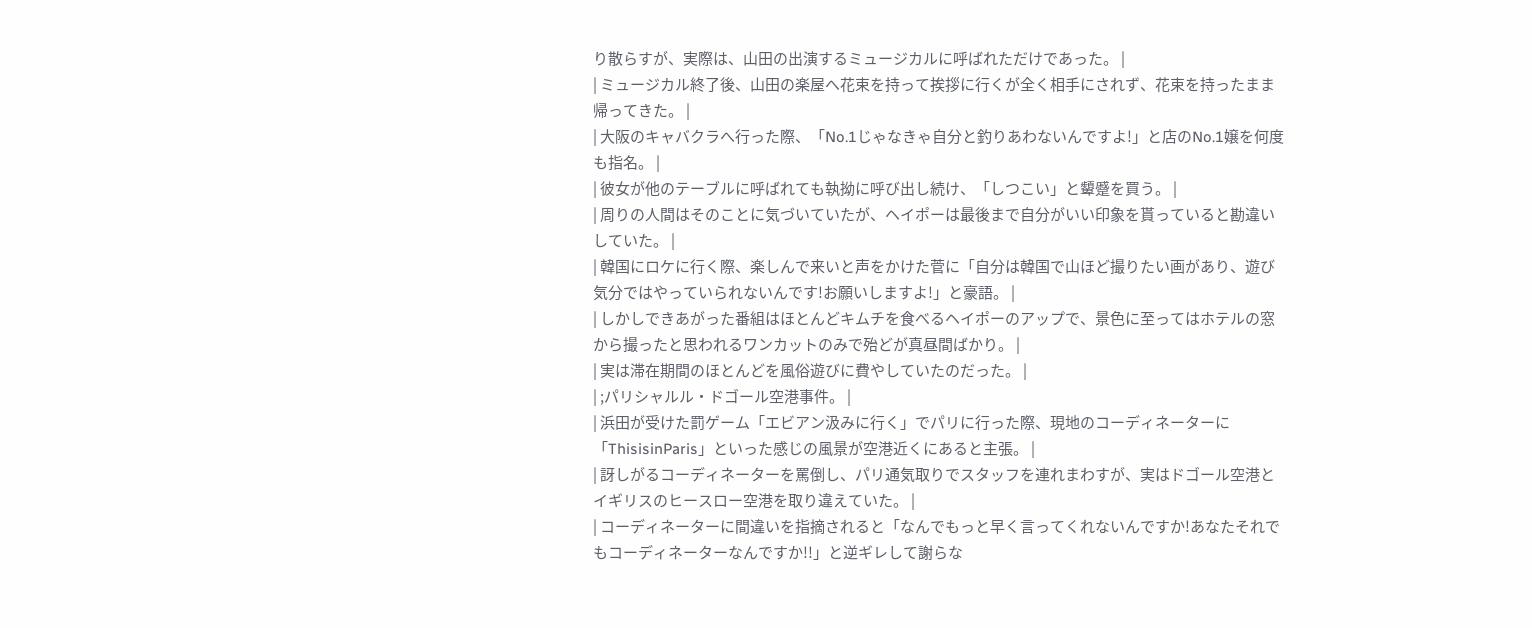り散らすが、実際は、山田の出演するミュージカルに呼ばれただけであった。 |
| ミュージカル終了後、山田の楽屋へ花束を持って挨拶に行くが全く相手にされず、花束を持ったまま帰ってきた。 |
| 大阪のキャバクラへ行った際、「No.1じゃなきゃ自分と釣りあわないんですよ!」と店のNo.1嬢を何度も指名。 |
| 彼女が他のテーブルに呼ばれても執拗に呼び出し続け、「しつこい」と顰蹙を買う。 |
| 周りの人間はそのことに気づいていたが、ヘイポーは最後まで自分がいい印象を貰っていると勘違いしていた。 |
| 韓国にロケに行く際、楽しんで来いと声をかけた菅に「自分は韓国で山ほど撮りたい画があり、遊び気分ではやっていられないんです!お願いしますよ!」と豪語。 |
| しかしできあがった番組はほとんどキムチを食べるヘイポーのアップで、景色に至ってはホテルの窓から撮ったと思われるワンカットのみで殆どが真昼間ばかり。 |
| 実は滞在期間のほとんどを風俗遊びに費やしていたのだった。 |
| ;パリシャルル・ドゴール空港事件。 |
| 浜田が受けた罰ゲーム「エビアン汲みに行く」でパリに行った際、現地のコーディネーターに「ThisisinParis」といった感じの風景が空港近くにあると主張。 |
| 訝しがるコーディネーターを罵倒し、パリ通気取りでスタッフを連れまわすが、実はドゴール空港とイギリスのヒースロー空港を取り違えていた。 |
| コーディネーターに間違いを指摘されると「なんでもっと早く言ってくれないんですか!あなたそれでもコーディネーターなんですか!!」と逆ギレして謝らな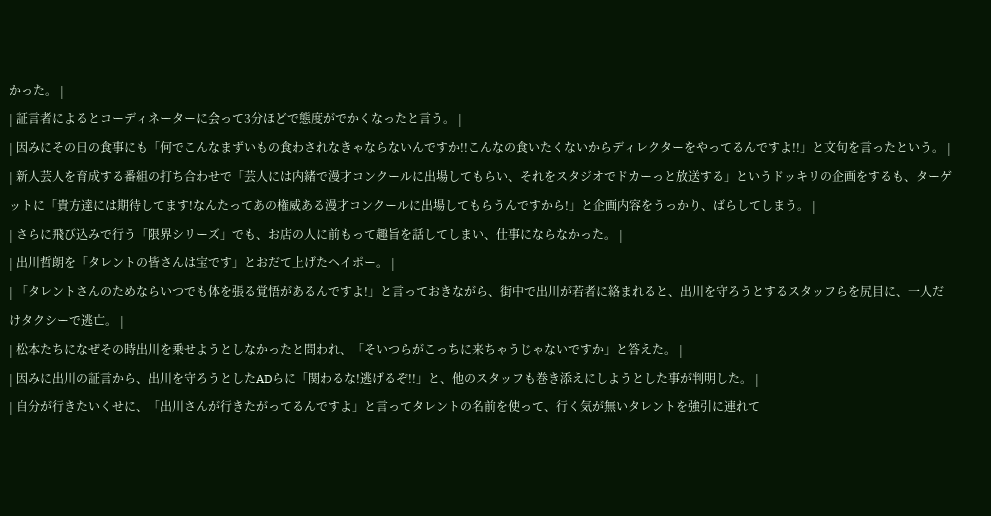かった。 |
| 証言者によるとコーディネーターに会って3分ほどで態度がでかくなったと言う。 |
| 因みにその日の食事にも「何でこんなまずいもの食わされなきゃならないんですか!!こんなの食いたくないからディレクターをやってるんですよ!!」と文句を言ったという。 |
| 新人芸人を育成する番組の打ち合わせで「芸人には内緒で漫才コンクールに出場してもらい、それをスタジオでドカーっと放送する」というドッキリの企画をするも、ターゲットに「貴方達には期待してます!なんたってあの権威ある漫才コンクールに出場してもらうんですから!」と企画内容をうっかり、ばらしてしまう。 |
| さらに飛び込みで行う「限界シリーズ」でも、お店の人に前もって趣旨を話してしまい、仕事にならなかった。 |
| 出川哲朗を「タレントの皆さんは宝です」とおだて上げたヘイポー。 |
| 「タレントさんのためならいつでも体を張る覚悟があるんですよ!」と言っておきながら、街中で出川が若者に絡まれると、出川を守ろうとするスタッフらを尻目に、一人だけタクシーで逃亡。 |
| 松本たちになぜその時出川を乗せようとしなかったと問われ、「そいつらがこっちに来ちゃうじゃないですか」と答えた。 |
| 因みに出川の証言から、出川を守ろうとしたADらに「関わるな!逃げるぞ!!」と、他のスタッフも巻き添えにしようとした事が判明した。 |
| 自分が行きたいくせに、「出川さんが行きたがってるんですよ」と言ってタレントの名前を使って、行く気が無いタレントを強引に連れて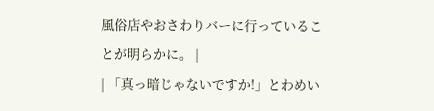風俗店やおさわりバーに行っていることが明らかに。 |
| 「真っ暗じゃないですか!」とわめい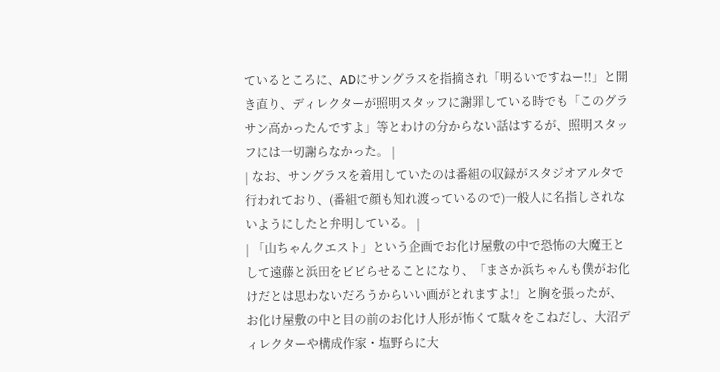ているところに、ADにサングラスを指摘され「明るいですねー!!」と開き直り、ディレクターが照明スタッフに謝罪している時でも「このグラサン高かったんですよ」等とわけの分からない話はするが、照明スタッフには一切謝らなかった。 |
| なお、サングラスを着用していたのは番組の収録がスタジオアルタで行われており、(番組で顔も知れ渡っているので)一般人に名指しされないようにしたと弁明している。 |
| 「山ちゃんクエスト」という企画でお化け屋敷の中で恐怖の大魔王として遠藤と浜田をビビらせることになり、「まさか浜ちゃんも僕がお化けだとは思わないだろうからいい画がとれますよ!」と胸を張ったが、お化け屋敷の中と目の前のお化け人形が怖くて駄々をこねだし、大沼ディレクターや構成作家・塩野らに大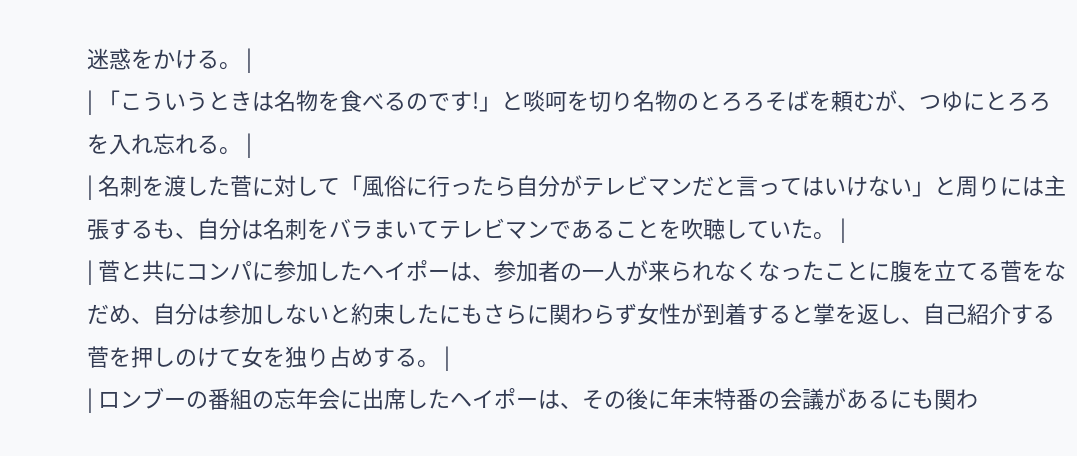迷惑をかける。 |
| 「こういうときは名物を食べるのです!」と啖呵を切り名物のとろろそばを頼むが、つゆにとろろを入れ忘れる。 |
| 名刺を渡した菅に対して「風俗に行ったら自分がテレビマンだと言ってはいけない」と周りには主張するも、自分は名刺をバラまいてテレビマンであることを吹聴していた。 |
| 菅と共にコンパに参加したヘイポーは、参加者の一人が来られなくなったことに腹を立てる菅をなだめ、自分は参加しないと約束したにもさらに関わらず女性が到着すると掌を返し、自己紹介する菅を押しのけて女を独り占めする。 |
| ロンブーの番組の忘年会に出席したヘイポーは、その後に年末特番の会議があるにも関わ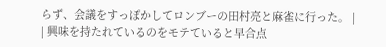らず、会議をすっぽかしてロンブーの田村亮と麻雀に行った。 |
| 興味を持たれているのをモテていると早合点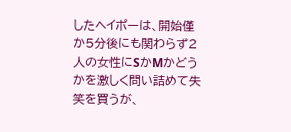したヘイポーは、開始僅か5分後にも関わらず2人の女性にSかMかどうかを激しく問い詰めて失笑を買うが、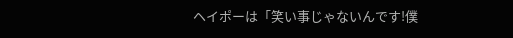ヘイポーは「笑い事じゃないんです!僕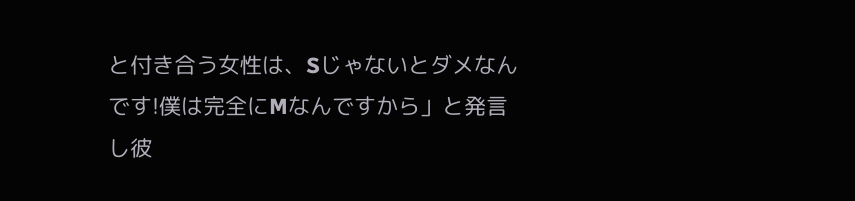と付き合う女性は、Sじゃないとダメなんです!僕は完全にMなんですから」と発言し彼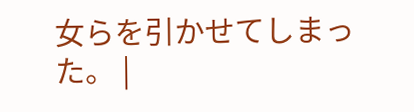女らを引かせてしまった。 |